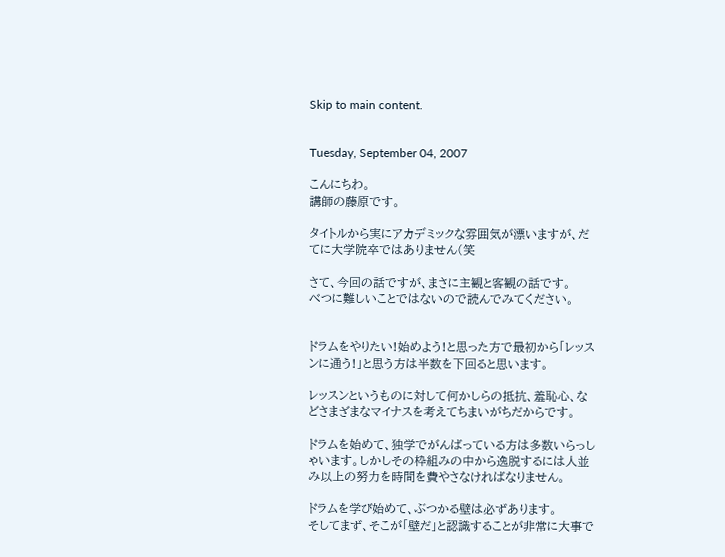Skip to main content.


Tuesday, September 04, 2007

こんにちわ。
講師の藤原です。

タイトルから実にアカデミックな雰囲気が漂いますが、だてに大学院卒ではありません(笑

さて、今回の話ですが、まさに主観と客観の話です。
べつに難しいことではないので読んでみてください。


ドラムをやりたい!始めよう!と思った方で最初から「レッスンに通う!」と思う方は半数を下回ると思います。

レッスンというものに対して何かしらの抵抗、羞恥心、などさまざまなマイナスを考えてちまいがちだからです。

ドラムを始めて、独学でがんばっている方は多数いらっしゃいます。しかしその枠組みの中から逸脱するには人並み以上の努力を時間を費やさなければなりません。

ドラムを学び始めて、ぶつかる壁は必ずあります。
そしてまず、そこが「壁だ」と認識することが非常に大事で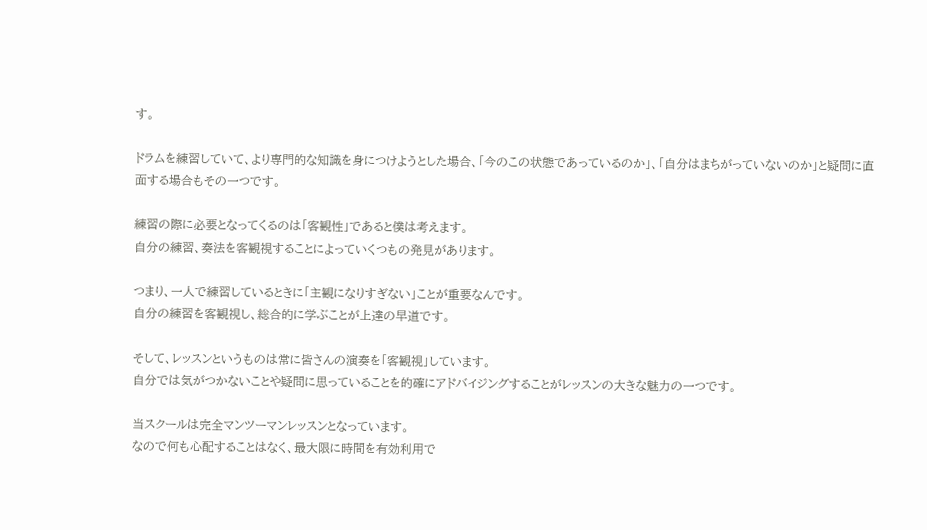す。

ドラムを練習していて、より専門的な知識を身につけようとした場合、「今のこの状態であっているのか」、「自分はまちがっていないのか」と疑問に直面する場合もその一つです。

練習の際に必要となってくるのは「客観性」であると僕は考えます。
自分の練習、奏法を客観視することによっていくつもの発見があります。

つまり、一人で練習しているときに「主観になりすぎない」ことが重要なんです。
自分の練習を客観視し、総合的に学ぶことが上達の早道です。

そして、レッスンというものは常に皆さんの演奏を「客観視」しています。
自分では気がつかないことや疑問に思っていることを的確にアドバイジングすることがレッスンの大きな魅力の一つです。

当スクールは完全マンツーマンレッスンとなっています。
なので何も心配することはなく、最大限に時間を有効利用で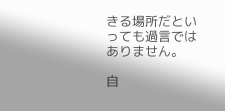きる場所だといっても過言ではありません。

自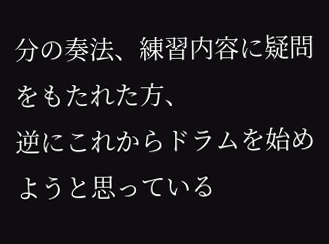分の奏法、練習内容に疑問をもたれた方、
逆にこれからドラムを始めようと思っている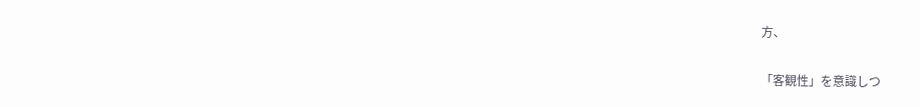方、

「客観性」を意識しつ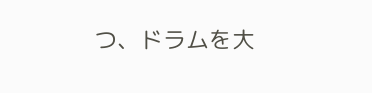つ、ドラムを大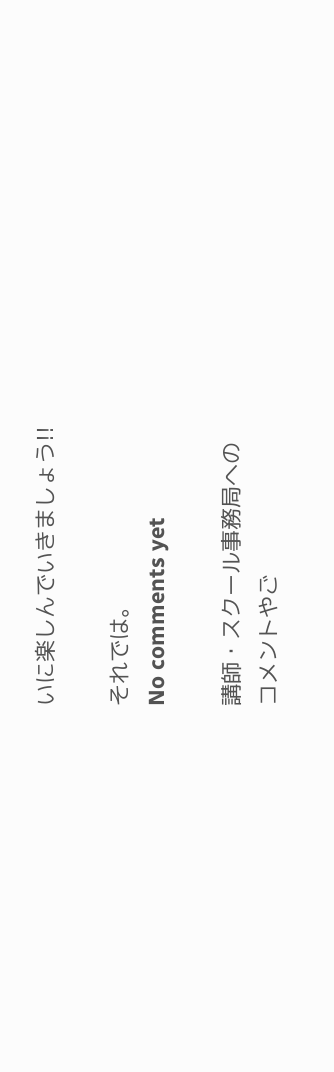いに楽しんでいきましょう!!

それでは。
No comments yet

講師・スクール事務局への
コメントやご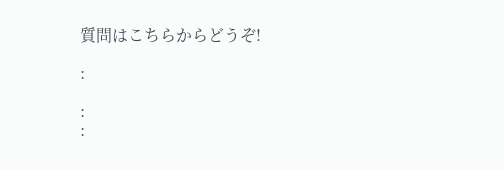質問はこちらからどうぞ!

:

:
: